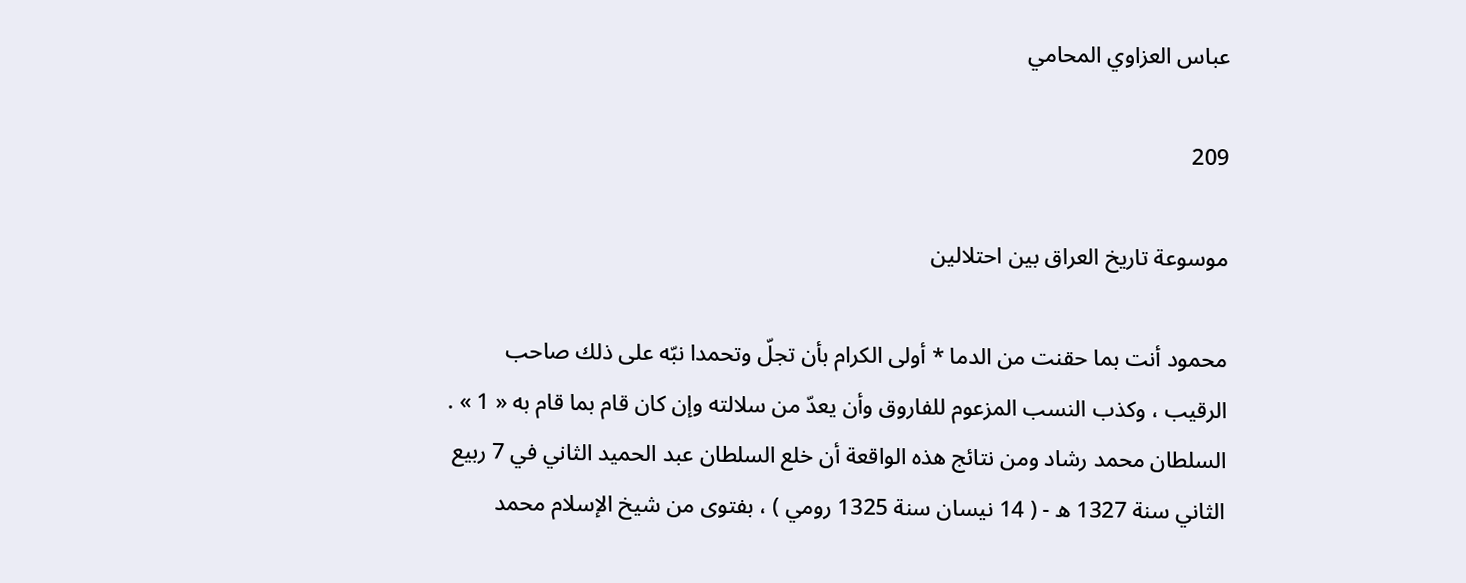عباس العزاوي المحامي

209

موسوعة تاريخ العراق بين احتلالين

محمود أنت بما حقنت من الدما * أولى الكرام بأن تجلّ وتحمدا نبّه على ذلك صاحب الرقيب ، وكذب النسب المزعوم للفاروق وأن يعدّ من سلالته وإن كان قام بما قام به « 1 » . السلطان محمد رشاد ومن نتائج هذه الواقعة أن خلع السلطان عبد الحميد الثاني في 7 ربيع الثاني سنة 1327 ه - ( 14 نيسان سنة 1325 رومي ) ، بفتوى من شيخ الإسلام محمد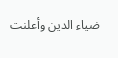ضياء الدين وأعلنت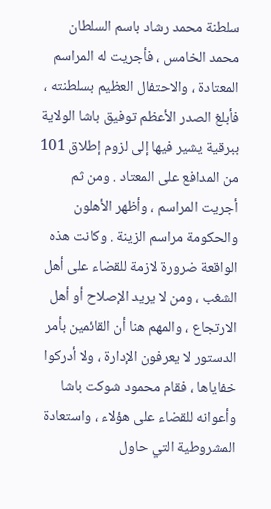سلطنة محمد رشاد باسم السلطان محمد الخامس ، فأجريت له المراسم المعتادة ، والاحتفال العظيم بسلطنته ، فأبلغ الصدر الأعظم توفيق باشا الولاية ببرقية يشير فيها إلى لزوم إطلاق 101 من المدافع على المعتاد . ومن ثم أجريت المراسم ، وأظهر الأهلون والحكومة مراسم الزينة . وكانت هذه الواقعة ضرورة لازمة للقضاء على أهل الشغب ، ومن لا يريد الإصلاح أو أهل الارتجاع ، والمهم هنا أن القائمين بأمر الدستور لا يعرفون الإدارة ، ولا أدركوا خفاياها ، فقام محمود شوكت باشا وأعوانه للقضاء على هؤلاء ، واستعادة المشروطية التي حاول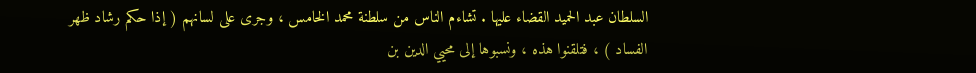السلطان عبد الحميد القضاء عليها . تشاءم الناس من سلطنة محمد الخامس ، وجرى على لسانهم ( إذا حكم رشاد ظهر الفساد ) ، فتلقنوا هذه ، ونسبوها إلى محيي الدين بن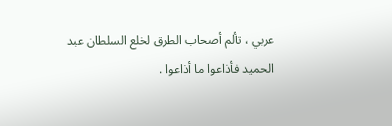عربي ، تألم أصحاب الطرق لخلع السلطان عبد الحميد فأذاعوا ما أذاعوا .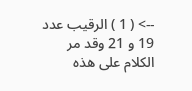--> ( 1 ) الرقيب عدد 19 و 21 وقد مر الكلام على هذه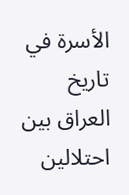الأسرة في تاريخ العراق بين احتلالين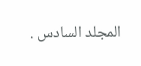المجلد السادس .